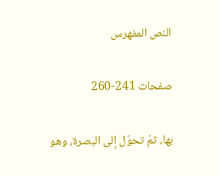النص المفهرس

صفحات 241-260

بها، ثمّ تحوّل إلى البصرة، وهو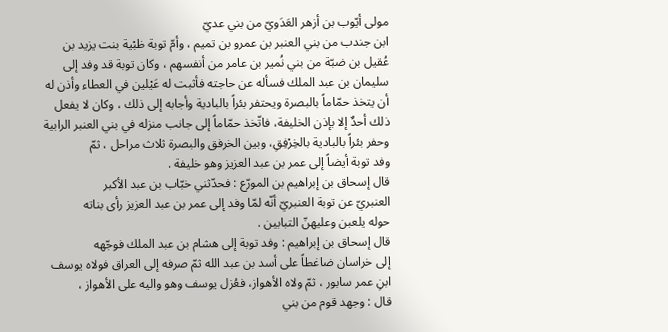مولى أيّوب بن أزهر العَدَويّ من بني عديّ
ابن جندب من بني العنبر بن عمرو بن تميم ، وأمّ توبة ظبْية بنت يزيد بن
عُقيل بن ضبّة من بني نُمير بن عامر من أنفسهم ، وكان توبة قد وفد إلى
سليمان بن عبد الملك فسأله عن حاجته فأثبت له عَيْلين في العطاء وأذن له
أن يتخذ حمّاماً بالبصرة ويحتفر بئراً بالبادية وأجابه إلى ذلك ، وكان لا يفعل
ذلك أحدٌ إلا بإذن الخليفة، فاتّخذ حمّاماً إلى جانب منزله في بني العنبر الرابية
وحفر بئراً بالبادية بالخِرْفِقِ، وبين الخرفق والبصرة ثلاث مراحل ، ثمّ
وفد توبة أيضاً إلى عمر بن عبد العزيز وهو خليفة .
قال إسحاق بن إبراهيم بن المورّع : فحدّثني خبّاب بن عبد الأكبر
العنبريّ عن توبة العنبريّ أنّه لمّا وفد إلى عمر بن عبد العزيز رأى بناته
حوله يلعبن وعليهنّ التبابين .
قال إسحاق بن إبراهيم : وفد توبة إلى هشام بن عبد الملك فوجّهه
إلى خراسان ضاغطاً على أسد بن عبد الله ثمّ صرفه إلى العراق فولاه يوسف
ابنِ عمر سابور ، ثمّ ولاه الأهواز، فعُزل يوسف وهو واليه على الأهواز ،
قال : وجهد قوم من بني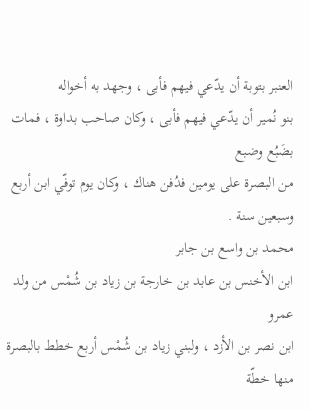العنبر بتوبة أن يدّعي فيهم فأبى ، وجهد به أخواله
بنو نُمير أن يدّعي فيهم فأبى ، وكان صاحب بداوة ، فمات بضَبُع وضبع
من البصرة على يومين فدُفن هناك ، وكان يوم توفّي ابن أربع وسبعين سنة .
محمد بن واسع بن جابر
ابن الأخنس بن عابد بن خارجة بن زياد بن شُمْس من ولد عمرو
ابن نصر بن الأزد ، ولبني زياد بن شُمْس أربع خطط بالبصرة منها خطّة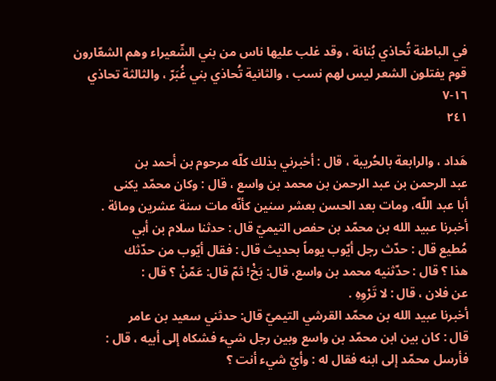في الباطنة تُحاذي بُنانة ، وقد غلب عليها ناس من بني الشّعيراء وهم الشعّارون
قوم يفتلون الشعر ليس لهم نسب ، والثانية تُحاذي بني غُبَرّ ، والثالثة تحاذي
١٦-٧
٢٤١

هَداد ، والرابعة بالحُريبة ، قال : أخبرني بذلك كلّه مرحوم بن أحمد بن
عبد الرحمن بن عبد الرحمن بن محمد بن واسع ، قال : وكان محمّد يكنى
أبا عبد اللّه، ومات بعد الحسن بعشر سنين كأنّه مات سنة عشرين ومائة .
أخبرنا عبيد الله بن محمّد بن حفص التيميّ قال : حدثنا سلام بن أبي
مُطيع قال : حدّث رجل أيّوب يوماً بحديث قال : فقال أيّوب من حدّثك
هذا ؟ قال : حدّثنيه محمد بن واسع، قال: بَخْ! ثمّ قال: عَمّنْ ؟ قال :
عن فلان ، قال : لا تَرْوِهِ .
أخبرنا عبيد الله بن محمّد القرشي التيميّ قال: حدثني سعيد بن عامر
قال : كان بين ابن محمّد بن واسع وبين رجل شيء فشكاه إلى أبيه ، قال :
فأرسل محمّد إلى ابنه فقال له : وأيّ شيء أنت ؟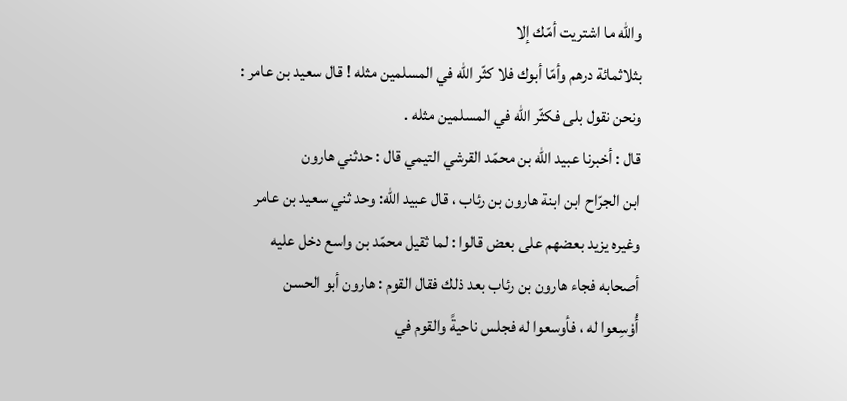والله ما اشتريت أمّك إلا
بثلاثمائة درهم وأمّا أبوك فلا كثّر اللّه في المسلمين مثله ! قال سعيد بن عامر :
ونحن نقول بلى فكثّر اللّه في المسلمين مثله .
قال : أخبرنا عبيد الله بن محمّد القرشي التيمي قال : حدثني هارون
ابن الجرّاح ابن ابنة هارون بن رئاب ، قال عبيد اللّه: وحد ثني سعيد بن عامر
وغيره يزيد بعضهم على بعض قالوا : لما ثقيل محمّد بن واسع دخل عليه
أصحابه فجاء هارون بن رئاب بعد ذلك فقال القوم : هارون أبو الحسن
أُوْسِعوا له ، فأوسعوا له فجلس ناحيةً والقوم في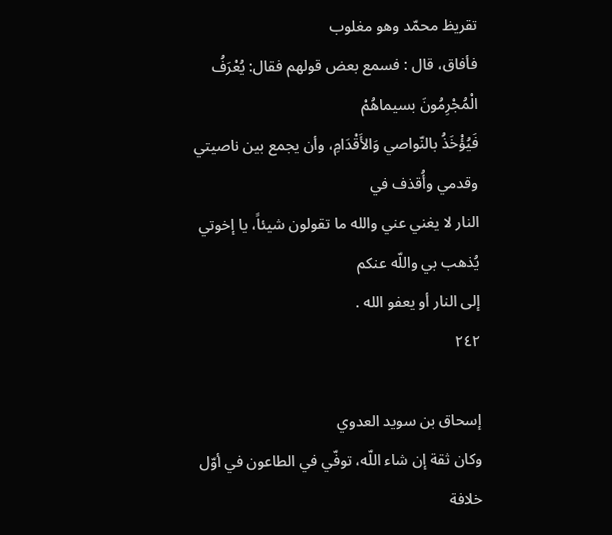تقريظ محمّد وهو مغلوب
فأفاق، قال : فسمع بعض قولهم فقال: يُعْرَفُ الْمُجْرِمُونَ بسيماهُمْ
فَيُؤْخَذُ بالنّواصي وَالأَقْدَامِ، وأن يجمع بين ناصيتي وقدمي وأُقذف في
النار لا يغني عني والله ما تقولون شيئاً، يا إخوتي يُذهب بي واللّه عنكم
إلى النار أو يعفو الله .
٢٤٢

إسحاق بن سويد العدوي
وكان ثقة إن شاء اللّه، توفّي في الطاعون في أوّل خلافة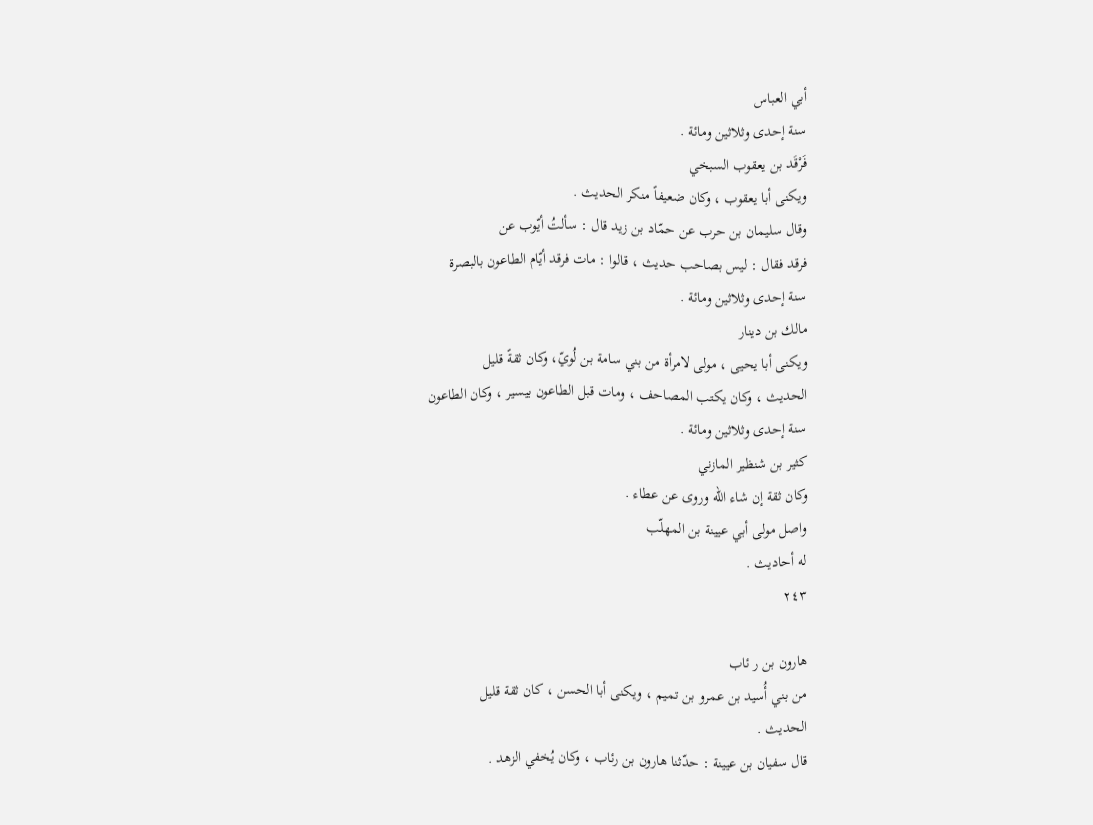أبي العباس
سنة إحدى وثلاثين ومائة .
فَرْقَد بن يعقوب السبخي
ويكنى أبا يعقوب ، وكان ضعيفاً منكر الحديث .
وقال سليمان بن حرب عن حمّاد بن زيد قال : سألتُ أيّوب عن
فرقد فقال : ليس بصاحب حديث ، قالوا : مات فرقد أيّام الطاعون بالبصرة
سنة إحدى وثلاثين ومائة .
مالك بن دينار
ويكنى أبا يحيى ، مولى لامرأة من بني سامة بن لُويّ، وكان ثقةً قليل
الحديث ، وكان يكتب المصاحف ، ومات قبل الطاعون بيسير ، وكان الطاعون
سنة إحدى وثلاثين ومائة .
کثیر بن شنظير المازني
وكان ثقة إن شاء الله وروى عن عطاء .
واصل مولی أبي عيينة بن المھلّب
له أحاديث .
٢٤٣

هارون بن ر ئاب
من بني أُسيد بن عمرو بن تميم ، ويكنى أبا الحسن ، كان ثقة قليل
الحديث .
قال سفيان بن عيينة : حدّثنا هارون بن رئاب ، وكان يُخفي الزهد .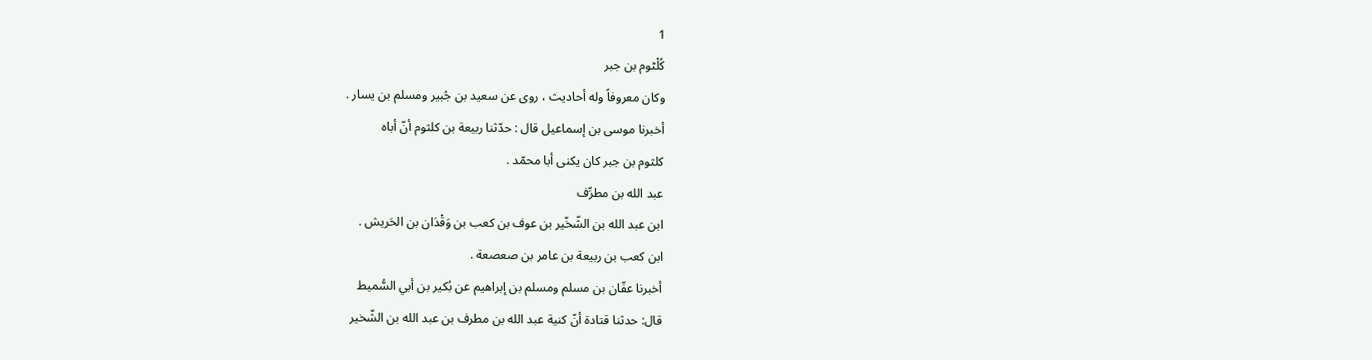1
کُلْٹوم بن جبر
وكان معروفاً وله أحاديث ، روى عن سعيد بن جُبير ومسلم بن يسار .
أخبرنا موسى بن إسماعيل قال : حدّثنا ربيعة بن كلثوم أنّ أباه
کلثوم بن جبر کان یکنی أبا محمّد .
عبد الله بن مطرِّف
ابن عبد الله بن الشّخّير بن عوف بن كعب بن وَقْدَان بن الحَريش .
ابن كعب بن ربيعة بن عامر بن صعصعة .
أخبرنا عفّان بن مسلم ومسلم بن إبراهيم عن بُكير بن أبي السُّميط
قال: حدثنا قتادة أنّ كنية عبد الله بن مطرف بن عبد الله بن الشّخير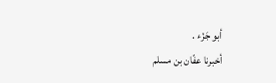أبو جَزْء .
أخبرنا عفّان بن مسلم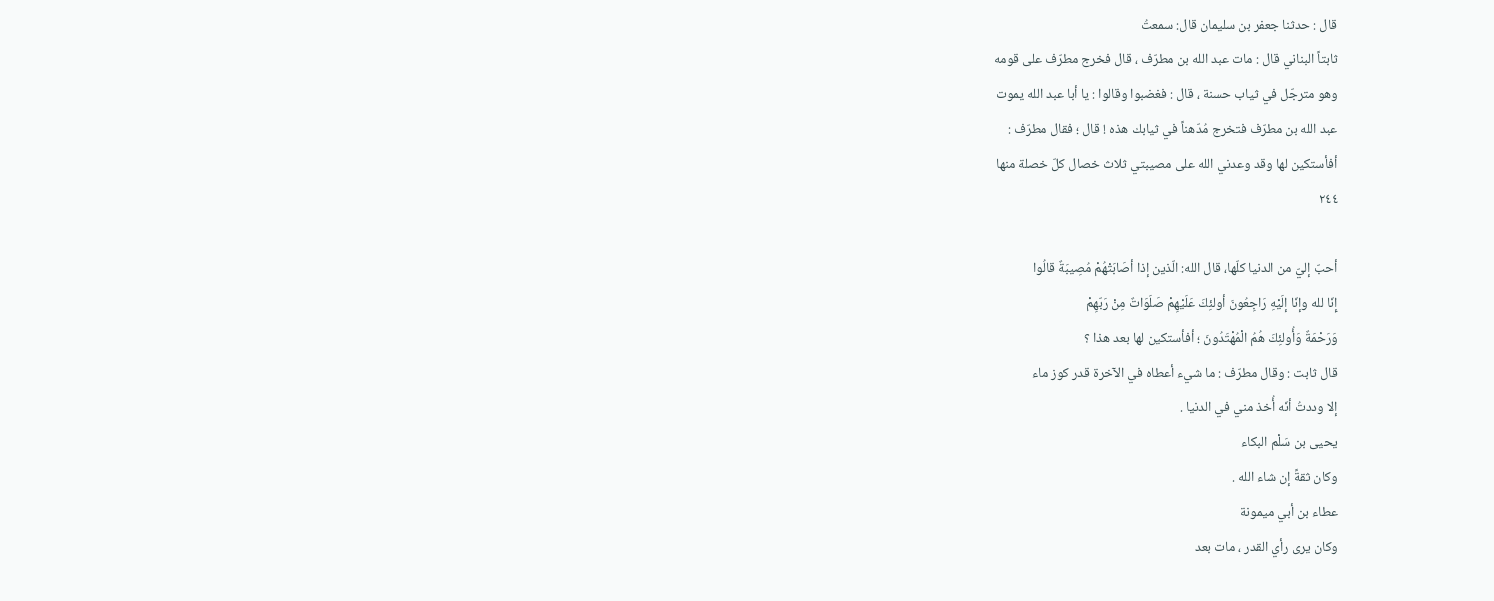قال : حدثنا جعفر بن سليمان قال: سمعتُ
ثابتاً البناني قال : مات عبد الله بن مطرّف ، قال فخرج مطرّف على قومه
وهو مترجّل في ثياب حسنة ، قال : فغضبوا وقالوا : يا أبا عبد الله يموت
عبد الله بن مطرّف فتخرج مُدّهناً في ثيابك هذه ! قال ؛ فقال مطرّف :
أفأستكين لها وقد وعدني الله على مصيبتي ثلاث خصال كلّ خصلة منها
٢٤٤

أحبّ إليّ من الدنيا كلّها، قال الله: الّذين إذا أصَابَتْهُمْ مُصِيبَةٌ قالُوا
إِنّا لله وإنّا إلَيْهِ رَاجِعُونَ أولئِكَ عَلَيْهِمْ صَلَوَاتٌ مِنْ رَبّهِمْ
وَرَحْمَةٌ وَأُولئِكَ هُمُ الْمُهْتَدُونَ ؛ أفأستكين لها بعد هذا ؟
قال ثابت : وقال مطرّف : ما شيء أعطاه في الآخرة قدر كوز ماء
إلا وددتُ أنّه أُخذ مني في الدنيا .
يحيى بن سَلْم البكاء
وكان ثقةً إن شاء الله .
عطاء بن أبي ميمونة
وكان يرى رأي القدر ، مات بعد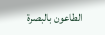الطاعون بالبصرة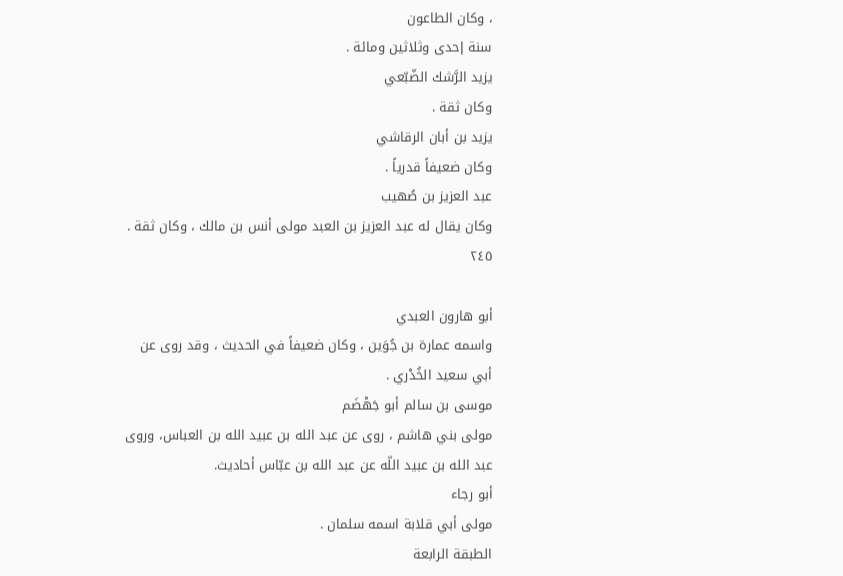، وكان الطاعون
سنة إحدى وثلاثين ومائة .
يزيد الرَّشك الضّبّعي
وكان ثقة .
یزید بن أبان الرقاشي
وكان ضعيفاً قدرياً .
عبد العزيز بن صُھیب
وكان يقال له عبد العزيز بن العبد مولى أنس بن مالك ، وكان ثقة .
٢٤٥

أبو هارون العبدي
واسمه عمارة بن جُوَين ، وكان ضعيفاً في الحديث ، وقد روى عن
أبي سعيد الخُدْري .
موسى بن سالم أبو جَهْضَم
مولى بني هاشم ، روى عن عبد الله بن عبيد الله بن العباس، وروى
عبد الله بن عبيد اللّه عن عبد الله بن عبّاس أحاديث.
أبو رجاء
مولى أبي قلابة اسمه سلمان .
الطبقة الرابعة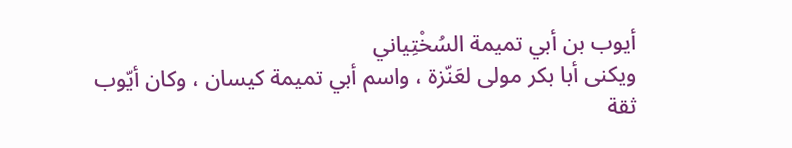أیوب بن أبي تميمة السُخْتِیاني
ويكنى أبا بكر مولى لعَنّزة ، واسم أبي تميمة كيسان ، وكان أيّوب
ثقة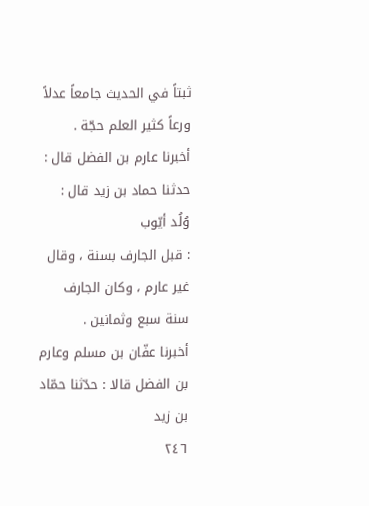ثبتاً في الحديث جامعاً عدلاً ورعاً كثير العلم حجّة .
أخبرنا عارم بن الفضل قال : حدثنا حماد بن زيد قال : وُلُد أيّوب
: قبل الجارف بسنة ، وقال غير عارم ، وكان الجارف سنة سبع وثمانين .
أخبرنا عفّان بن مسلم وعارم بن الفضل قالا : حدّثنا حمّاد بن زيد
٢٤٦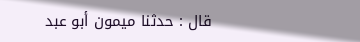قال : حدثنا ميمون أبو عبد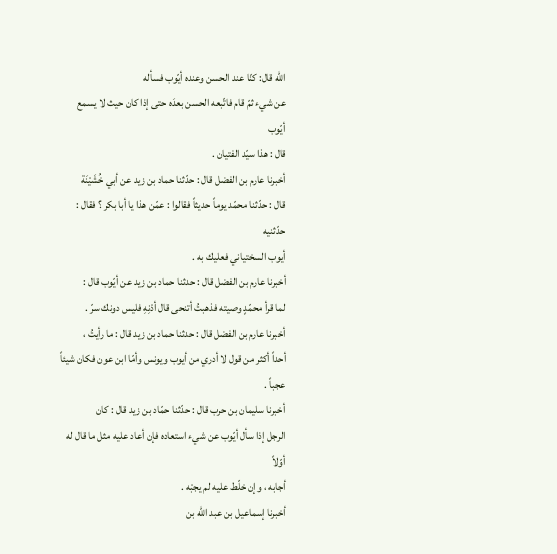الله قال: كنّا عند الحسن وعنده أيّوب فسأله
عن شيء ثمّ قام فاتّبعه الحسن بعدَه حتى إذا كان حيث لا يسمع أيّوب
قال : هذا سيّد الفتيان .
أخبرنا عارم بن الفضل قال : حدّثنا حماد بن زيد عن أبي خُشَيْنَة
قال : حدّثنا محمّد يوماً حديثاً فقالوا : عمّن هذا يا أبا بكر ؟ فقال : حدّثنيه
أيوب السختياني فعلیك به .
أخبرنا عارم بن الفضل قال : حدثنا حماد بن زيد عن أيّوب قال :
لما قرأ محمّدٍ وصيته فذهبتُ أتنحى قال أدْنِهِ فليس دونك سرّ .
أخبرنا عارم بن الفضل قال : حدثنا حماد بن زيد قال : ما رأيتُ ،
أحداً أكثر من قول لا أدري من أيوب ويونس وأمّا ابن عون فكان شيئاً
عجباً .
أخبرنا سليمان بن حرب قال : حدّثنا حمّاد بن زيد قال : كان
الرجل إذا سأل أيّوب عن شيء استعاده فإن أعاد عليه مثل ما قال له أوّلاً
أجابه ، وإن خلّط عليه لم يجبْه .
أخبرنا إسماعيل بن عبد الله بن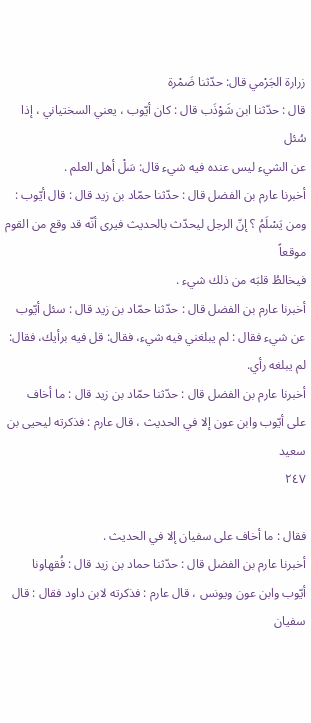زرارة الجَرْمي قال: حدّثنا ضَمْرة
قال : حدّثنا ابن شَوْذَب قال : كان أيّوب ، يعني السختياني ، إذا سُئل
عن الشيء ليس عنده فيه شيء قال: سَلْ أهل العلم .
أخبرنا عارم بن الفضل قال : حدّثنا حمّاد بن زيد قال : قال أيّوب :
ومن يَسْلَمُ ؟ إنّ الرجل ليحدّث بالحديث فيرى أنّه قد وقع من القوم موقعاً
فيخالطُ قلبَه من ذلك شيء .
أخبرنا عارم بن الفضل قال : حدّثنا حمّاد بن زيد قال : سئل أيّوب
عن شيء فقال : لم يبلغني فيه شيء، فقال: قل فيه برأيك، فقال: لم يبلغه رأي.
أخبرنا عارم بن الفضل قال : حدّثنا حمّاد بن زيد قال : ما أخاف
على أيّوب وابن عون إلا في الحديث ، قال عارم : فذكرته ليحيى بن سعيد
٢٤٧

فقال : ما أخاف على سفيان إلا في الحديث .
أخبرنا عارم بن الفضل قال : حدّثنا حماد بن زيد قال : فُقهاونا
أيّوب وابن عون ويونس ، قال عارم : فذكرته لابن داود فقال : قال
سفيان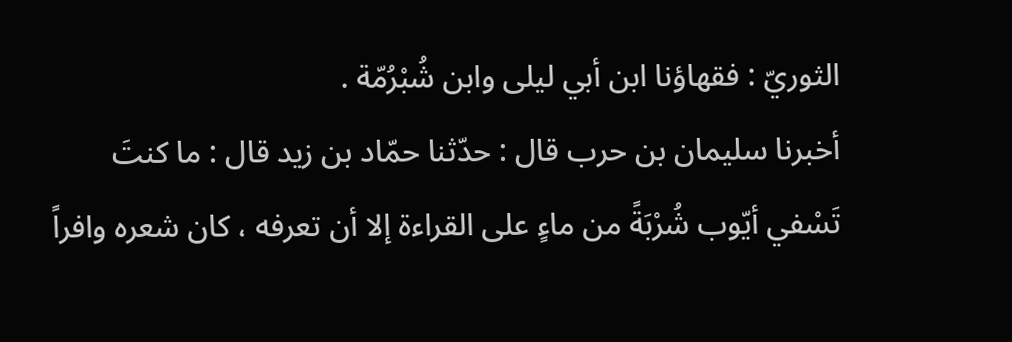الثوريّ : فقهاؤنا ابن أبي ليلى وابن شُبْرُمّة .
أخبرنا سليمان بن حرب قال : حدّثنا حمّاد بن زيد قال : ما كنتَ
تَسْفي أيّوب شُرْبَةً من ماءٍ على القراءة إلا أن تعرفه ، كان شعره وافراً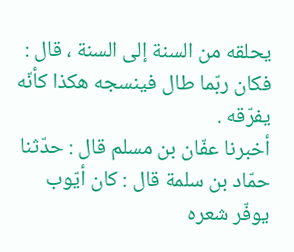يحلقه من السنة إلى السنة ، قال : فكان ربّما طال فينسجه هكذا كأنّه يفرّقه .
أخبرنا عفّان بن مسلم قال : حدّثنا حمّاد بن سلمة قال : كان أيّوب
يوفّر شعره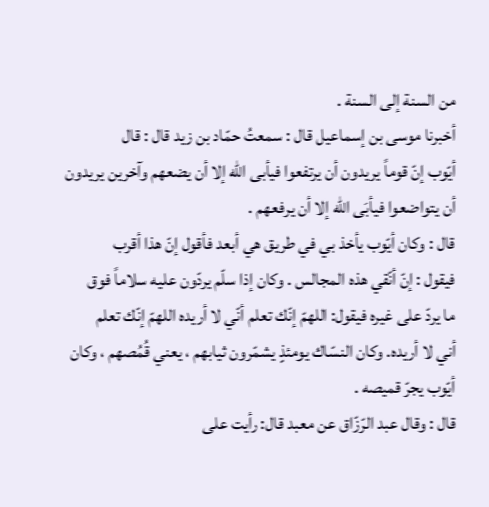من السنة إلى السنة .
أخبرنا موسى بن إسماعيل قال : سمعتُ حمّاد بن زيد قال : قال
أيّوب إنّ قوماً يريدون أن يرتفعوا فيأبى الله إلا أن يضعهم وآخرين يريدون
أن يتواضعوا فيأبَى الله إلا أن يرفعهم .
قال : وكان أيّوب يأخذ بي في طريق هي أبعد فأقول إنّ هذا أقرب
فيقول : إنّ أنّقي هذه المجالس . وكان إذا سلّم يردّون عليه سلاماً فوق
ما يردّ على غيره فيقول: اللهمّ إنّك تعلم أنّي لا أريده اللهمّ إنّك تعلم
أني لا أريده. وكان النسّاك يومئذٍ يشمّرون ثيابهم ، يعني قُمُصهم ، وكان
أيّوب يجرّ قميصه .
قال : وقال عبد الرّزّاق عن معبد قال: رأيت على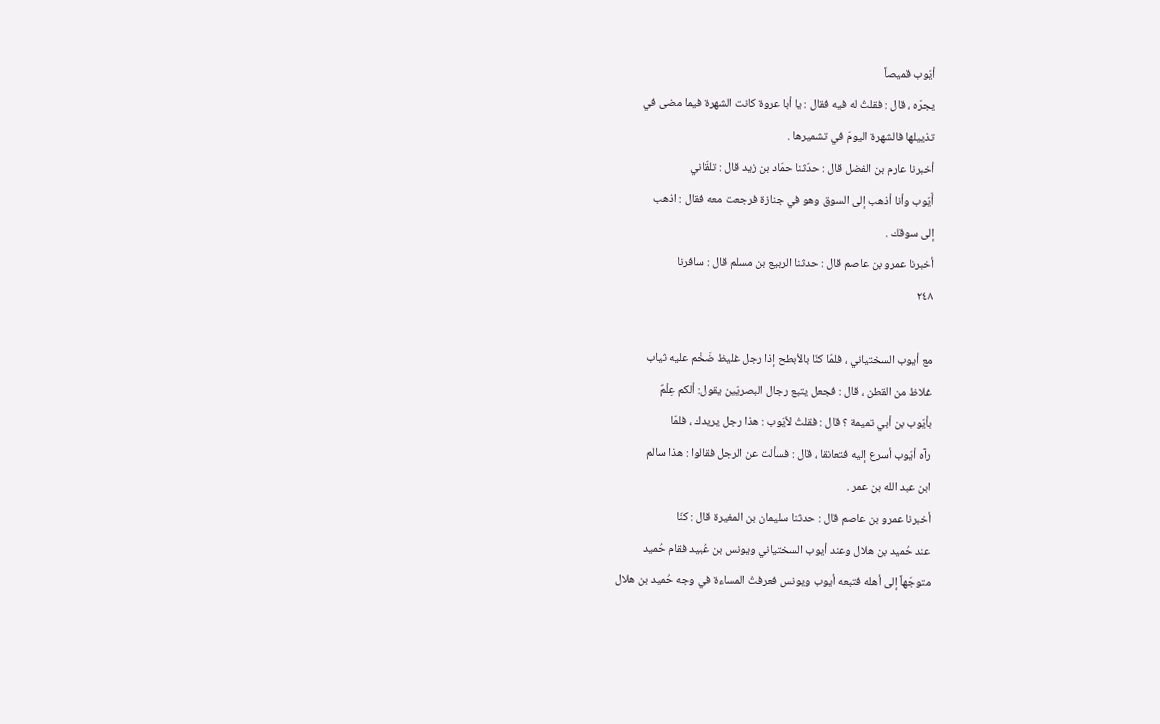أيّوب قميصاً
يجرّه ، قال : فقلتُ له فيه فقال : يا أبا عروة كانت الشهرة فيما مضى في
تذييلها فالشهرة اليومَ في تشميرها .
أخبرنا عارم بن الفضل قال : حدّثنا حمّاد بن زيد قال : تلقّاني
أَيّوب وأنا أذهب إلى السوق وهو في جنازة فرجعت معه فقال : اذهب
إلى سوقك .
أخبرنا عمرو بن عاصم قال : حدثنا الربيع بن مسلم قال : سافرنا
٢٤٨

مع أيوب السختياني ، فلمّا كنّا بالأبطح إذا رجل غليظ ضَخْم عليه ثياب
غلاظ من القطن ، قال : فجعل يتبع رجال البصريّين يقول: ألكم عِلْمٌ
بأيّوب بن أبي تميمة ؟ قال : فقلتُ لأيّوب : هذا رجل يريدك ، فلمّا
رآه أيّوب أسرع إليه فتعانقا ، قال : فسألت عن الرجل فقالوا : هذا سالم
ابن عبد الله بن عمر .
أخبرنا عمرو بن عاصم قال : حدثنا سليمان بن المغيرة قال : كنّا
عند حُميد بن هلال وعند أيوب السختياني ويونس بن عُبيد فقام حُميد
متوجّهاً إلى أهله فتبعه أيوب ويونس فعرفتُ المساءة في وجه حُميد بن هلال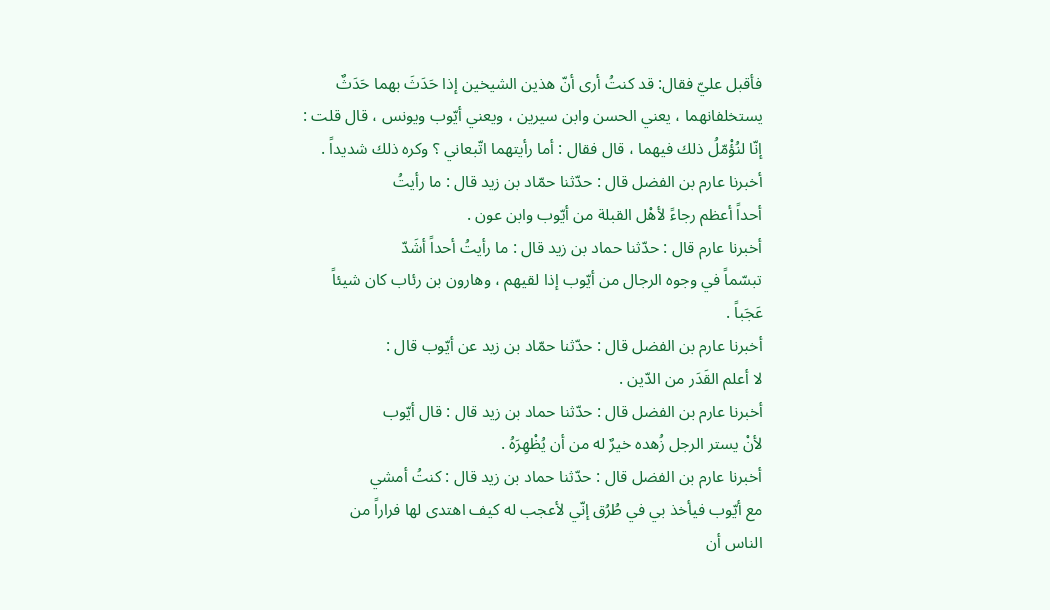فأقبل عليّ فقال: قد كنتُ أرى أنّ هذين الشيخين إذا حَدَثَ بهما حَدَثٌ
يستخلفانهما ، يعني الحسن وابن سيرين ، ويعني أيّوب ويونس ، قال قلت :
إنّا لنُؤْمّلُ ذلك فيهما ، قال فقال : أما رأيتهما اتّبعاني ؟ وكره ذلك شديداً .
أخبرنا عارم بن الفضل قال : حدّثنا حمّاد بن زيد قال : ما رأيتُ
أحداً أعظم رجاءً لأهْل القبلة من أيّوب وابن عون .
أخبرنا عارم قال : حدّثنا حماد بن زيد قال : ما رأيتُ أحداً أشَدّ
تبسّماً في وجوه الرجال من أيّوب إذا لقيهم ، وهارون بن رئاب كان شيئاً
عَجَباً .
أخبرنا عارم بن الفضل قال : حدّثنا حمّاد بن زيد عن أيّوب قال :
لا أعلم القَدَر من الدّين .
أخبرنا عارم بن الفضل قال : حدّثنا حماد بن زيد قال : قال أيّوب
لأنْ يستر الرجل زُهده خيرٌ له من أن يُظْهِرَهُ .
أخبرنا عارم بن الفضل قال : حدّثنا حماد بن زيد قال : كنتُ أمشي
مع أيّوب فيأخذ بي في طُرُق إنّي لأعجب له كيف اهتدى لها فراراً من
الناس أن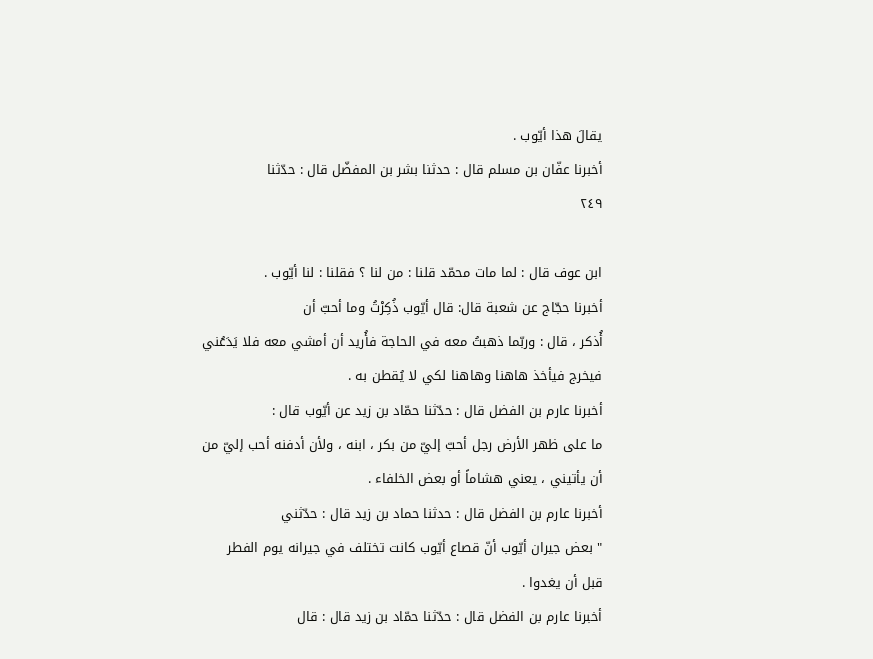يقالَ هذا أيّوب .
أخبرنا عفّان بن مسلم قال : حدثنا بشر بن المفضّل قال : حدّثنا
٢٤٩

ابن عوف قال : لما مات محمّد قلنا : من لنا ؟ فقلنا : لنا أيّوب .
أخبرنا حجّاج عن شعبة قال: قال أيّوب ذُكِرْتُ وما أحبّ أن
أُذكر ، قال : وربّما ذهبتُ معه في الحاجة فأُريد أن أمشي معه فلا يَدَعُني
فيخرج فيأخذ هاهنا وهاهنا لكي لا يُقطن به .
أخبرنا عارم بن الفضل قال : حدّثنا حمّاد بن زيد عن أيّوب قال :
ما على ظهر الأرض رجل أحبّ إليّ من بكر ، ابنه ، ولأن أدفنه أحب إليّ من
أن يأتيني ، يعني هشاماً أو بعض الخلفاء .
أخبرنا عارم بن الفضل قال : حدثنا حماد بن زيد قال : حدّثني
" بعض جيران أيّوب أنّ قصاع أيّوب كانت تختلف في جيرانه يوم الفطر
قبل أن يغدوا .
أخبرنا عارم بن الفضل قال : حدّثنا حمّاد بن زيد قال : قال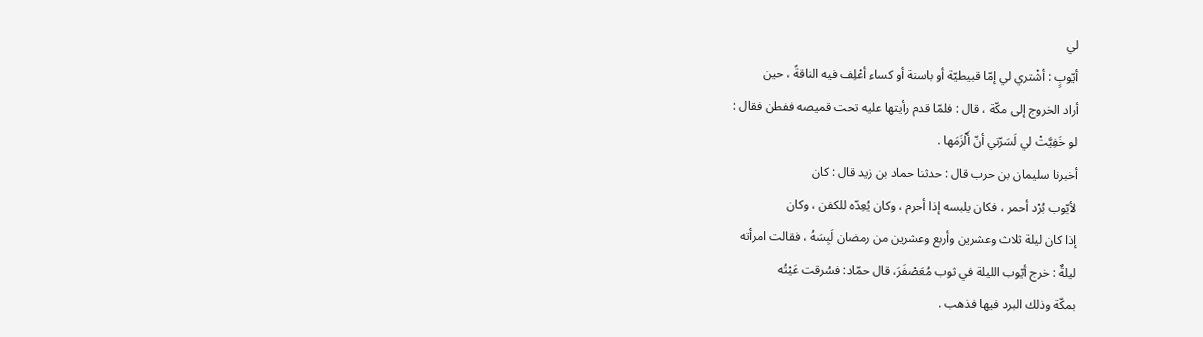لي
أيّوبٍ : أشْتري لي إمّا قبيطيّة أو باسنة أو كساء أعْلِف فيه الناقةً ، حين
أراد الخروج إلى مكّة ، قال : فلمّا قدم رأيتها عليه تحت قميصه ففطن فقال :
لو خَفِيَّتْ لي لَسَرّني أنّ أَلْزَمَها .
أخبرنا سليمان بن حرب قال : حدثنا حماد بن زيد قال : كان
لأيّوب بُرْد أحمر ، فكان يلبسه إذا أحرم ، وكان يُعِدّه للكفن ، وكان
إذا كان ليلة ثلاث وعشرين وأربع وعشرين من رمضان لَبِسَهُ ، فقالت امرأته
ليلةٌ : خرج أيّوب الليلة في ثوب مُعَصْفَرَ، قال حمّاد: فسُرقت عَيْتُه
بمكّة وذلك البرد فيها فذهب .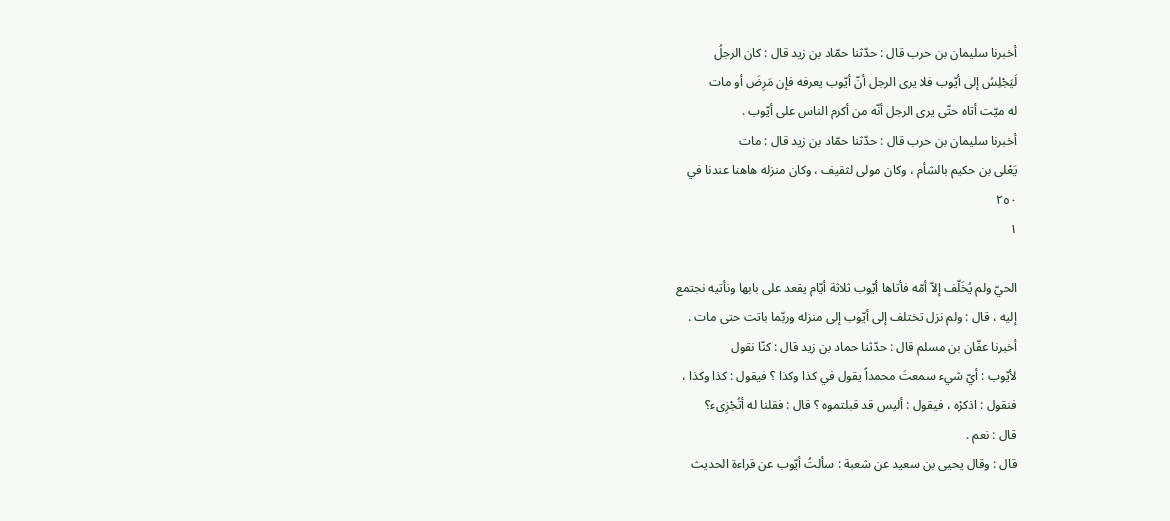أخبرنا سليمان بن حرب قال : حدّثنا حمّاد بن زيد قال : كان الرجلُ
لَيَجْلِسُ إلى أيّوب فلا يرى الرجل أنّ أيّوب يعرفه فإن مَرِضَ أو مات
له ميّت أتاه حتّى يرى الرجل أنّه من أكرم الناس على أيّوب .
أخبرنا سليمان بن حرب قال : حدّثنا حمّاد بن زيد قال : مات
يَعْلى بن حكيم بالشأم ، وكان مولى لثقيف ، وكان منزله هاهنا عندنا في
٢٥٠
١

الحيّ ولم يُخَلّف إلاّ أمّه فأتاها أيّوب ثلاثة أيّام يقعد على بابها ونأتيه نجتمع
إليه ، قال : ولم نزل تختلف إلى أيّوب إلى منزله وربّما باتت حتى مات .
أخبرنا عفّان بن مسلم قال : حدّثنا حماد بن زيد قال : كنّا نقول
لأيّوب : أيّ شيء سمعتَ محمداً يقول في كذا وكذا ؟ فيقول : كذا وكذا ،
فنقول : اذكرْه ، فيقول : أليس قد قبلتموه ؟ قال : فقلنا له أتُجْزِىء؟
قال : نعم .
قال : وقال يحيى بن سعيد عن شعبة : سألتُ أيّوب عن قراءة الحديث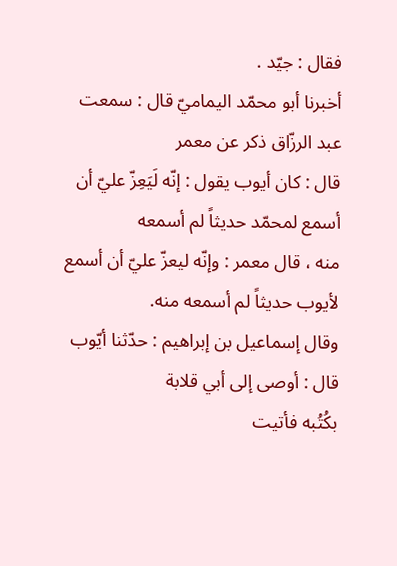فقال : جيّد .
أخبرنا أبو محمّد اليماميّ قال : سمعت عبد الرزّاق ذكر عن معمر
قال : كان أيوب يقول : إنّه لَيَعِزّ عليّ أن أسمع لمحمّد حديثاً لم أسمعه
منه ، قال معمر : وإنّه ليعزّ عليّ أن أسمع لأيوب حديثاً لم أسمعه منه.
وقال إسماعيل بن إبراهيم : حدّثنا أيّوب قال : أوصى إلى أبي قلابة
بكُتُبه فأتيت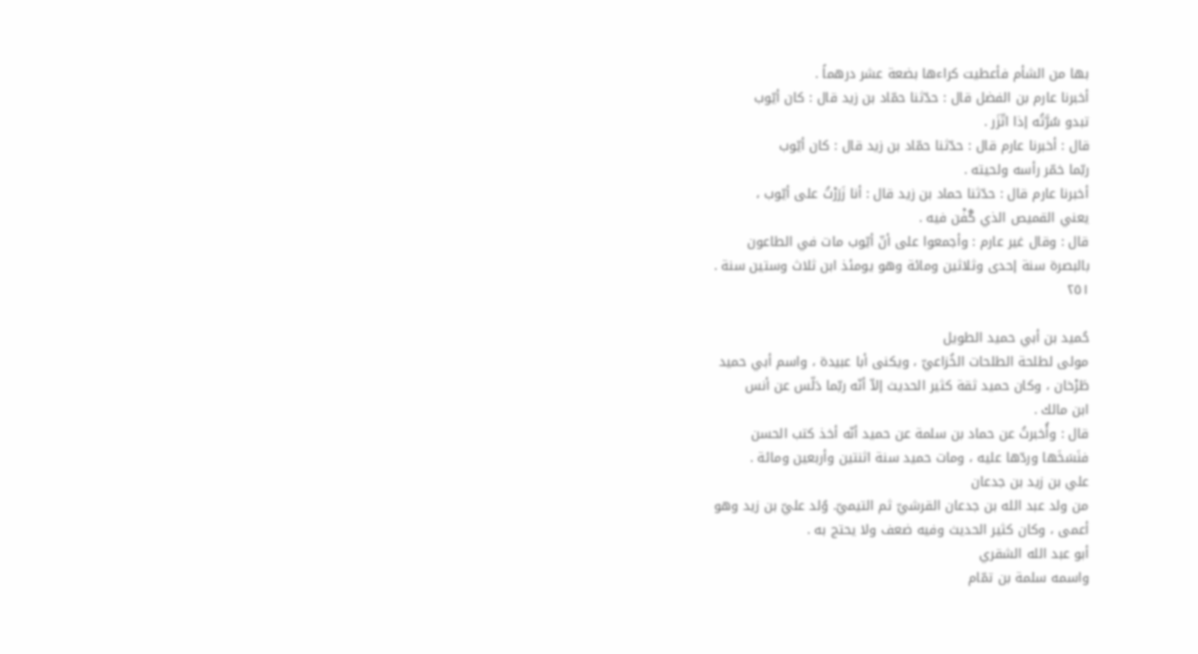بها من الشأم فأعطيت كراءها بضعة عشر درهماً .
أخبرنا عارم بن الفضل قال : حدّثنا حمّاد بن زيد قال : كان أيّوب
تبدو سُرَّتُه إذا اتّزَر .
قال : أخبرنا عارم قال : حدّثنا حمّاد بن زيد قال : كان أيّوب
ربّما خمّر رأسه ولحيته .
أخبرنا عارم قال : حدّثنا حماد بن زيد قال : أنا زَرَرْتُ على أيّوب ،
يعني القميص الذي گُفْن فيه .
قال : وقال غير عارم : وأجمعوا على أنّ أيّوب مات في الطاعون
بالبصرة سنة إحدى وثلاثين ومائة وهو يومئذ ابن ثلاث وستين سنة .
٢٥١

حُميد بن أبي حميد الطويل
مولى لطلحة الطلحات الخُزاعيّ ، ويكنى أبا عبيدة ، واسم أبي حميد
طَرْخان ، وكان حميد ثقة كثير الحديث إلاّ أنّه ربّما دَلّس عن أنس
ابن مالك .
قال : وأُخبرتُ عن حماد بن سلمة عن حميد أنّه أخذ كتب الحسن
فنَسَخَها وردّها عليه ، ومات حميد سنة اثنتين وأربعين ومائة .
علي بن زيد بن جدعان
من ولد عبد الله بن جدعان القرشيّ ثم التيميّ. وُلد عليّ بن زيد وهو
أعمى ، وكان كثير الحديث وفيه ضعف ولا يحتج به .
أبو عبد الله الشقري
واسمه سلمة بن تمّام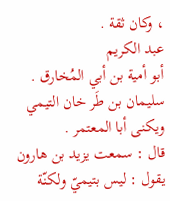، وكان ثقة .
عبد الكريم
أبو أمية بن أبي المُخارق .
سليمان بن طَر خان التيمي
ويكنى أبا المعتمر .
قال : سمعت يزيد بن هارون يقول : ليس بتيميّ ولكنّة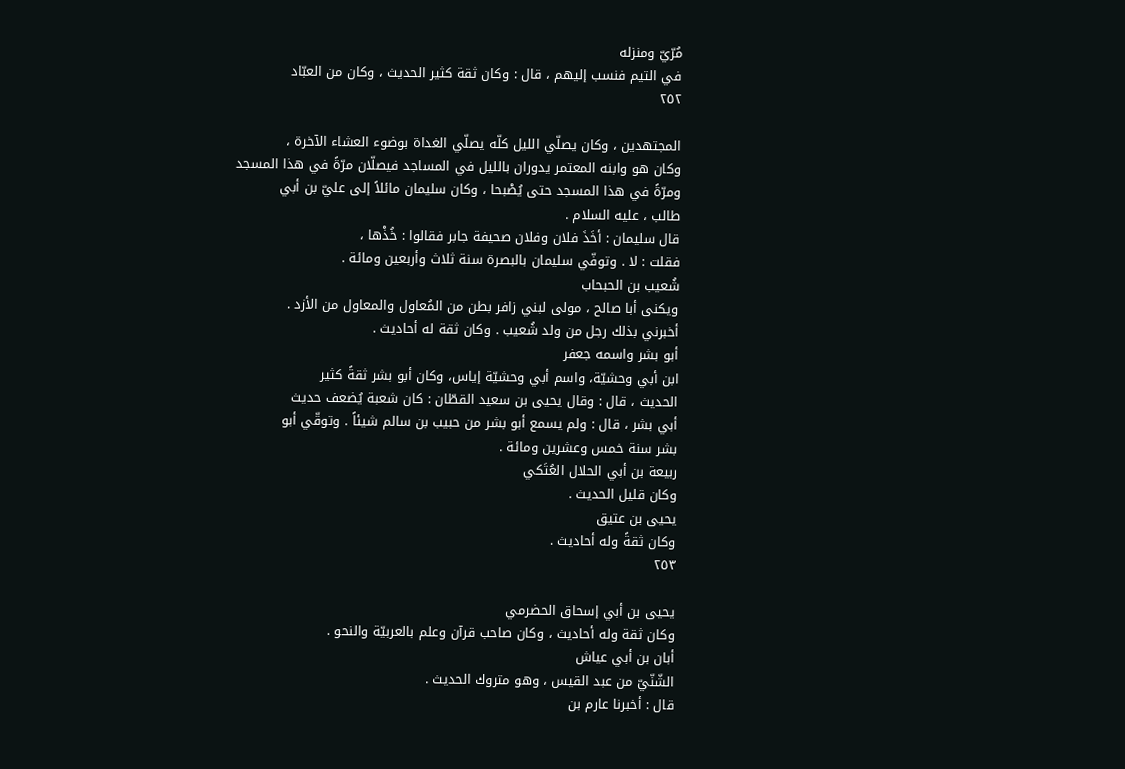مُرّيّ ومنزله
في التيم فنسب إليهم ، قال : وكان ثقة كثير الحديث ، وكان من العبّاد
٢٥٢

المجتهدين ، وكان يصلّي الليل كلّه يصلّي الغداة بوضوء العشاء الآخرة ،
وكان هو وابنه المعتمر يدوران بالليل في المساجد فيصلّان مرّةً في هذا المسجد
ومرّةً في هذا المسجد حتى يُصْبحا ، وكان سليمان مائلاً إلى عليّ بن أبي
طالب ، عليه السلام .
قال سليمان : أخَذَ فلان وفلان صحيفة جابر فقالوا : خُذْها ،
فقلت : لا . وتوفّي سليمان بالبصرة سنة ثلاث وأربعين ومائة .
شُعیب بن الحبحاب
ويكنى أبا صالح ، مولى لبني زافر بطن من المُعاول والمعاول من الأزد .
أخبرني بذلك رجل من ولد شُعيب . وكان ثقة له أحاديث .
أبو بشر واسمه جعفر
ابن أبي وحشيّة، واسم أبي وحشيّة إياس، وكان أبو بشر ثقةً كثير
الحديث ، قال : وقال يحيى بن سعيد القطّان : كان شعبة يُضعف حديث
أبي بشر ، قال : ولم يسمع أبو بشر من حبيب بن سالم شيئاً . وتوقّي أبو
بشر سنة خمس وعشرين ومائة .
ربيعة بن أبي الحلال العُتَكي
وكان قليل الحديث .
یحیی بن عتيق
وكان ثقةً وله أحاديث .
٢٥٣

يحيى بن أبي إسحاق الحضرمي
وكان ثقة وله أحاديث ، وكان صاحب قرآن وعلم بالعربيّة والنحو .
أبان بن أبي عياش
الشّنّيّ من عبد القيس ، وهو متروك الحديث .
قال : أخبرنا عارم بن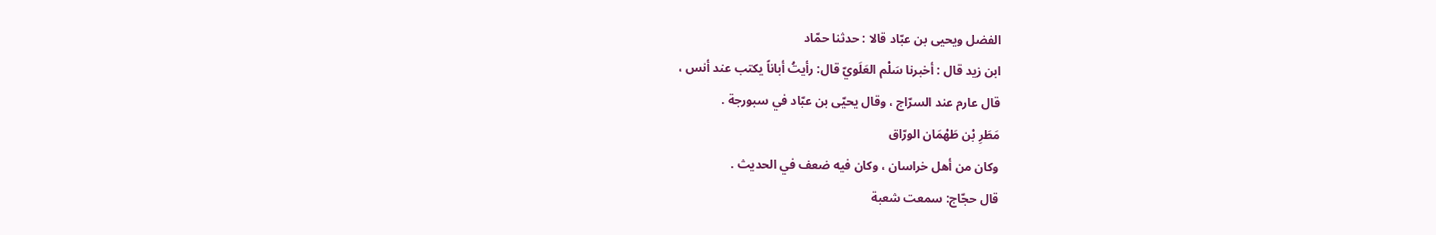الفضل ويحيى بن عبّاد قالا : حدثنا حمّاد
ابن زيد قال : أخبرنا سَلْم العَلَويّ قال: رأيتُ أباناً يكتب عند أنس ،
قال عارم عند السرّاج ، وقال يحيّى بن عبّاد في سبورجة .
مَطَرِ بْن طَهْمَان الورّاق
وكان من أهل خراسان ، وكان فيه ضعف في الحديث .
قال حجّاج: سمعت شعبة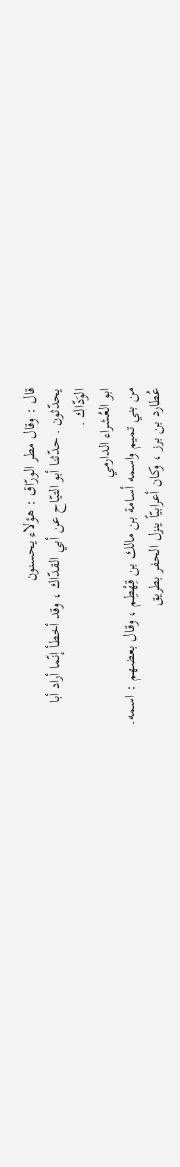قال : وقال مطر الورّاق : هؤلاء يحسنون
يحدّثون . حدّثنا أبو التيّاح عن أبي القدّاك ، وقد أخطأ إنّما أراد أبا
الوَدّاك .
ابو العُشراء الدارمي
من بني تميم واسمه أسامة بن مالك بن قِهْطِم ، وقال بعضهم : اسمه.
عُطارد بن برز ، وكان أعرابيّاً ينزل الحفر بطريق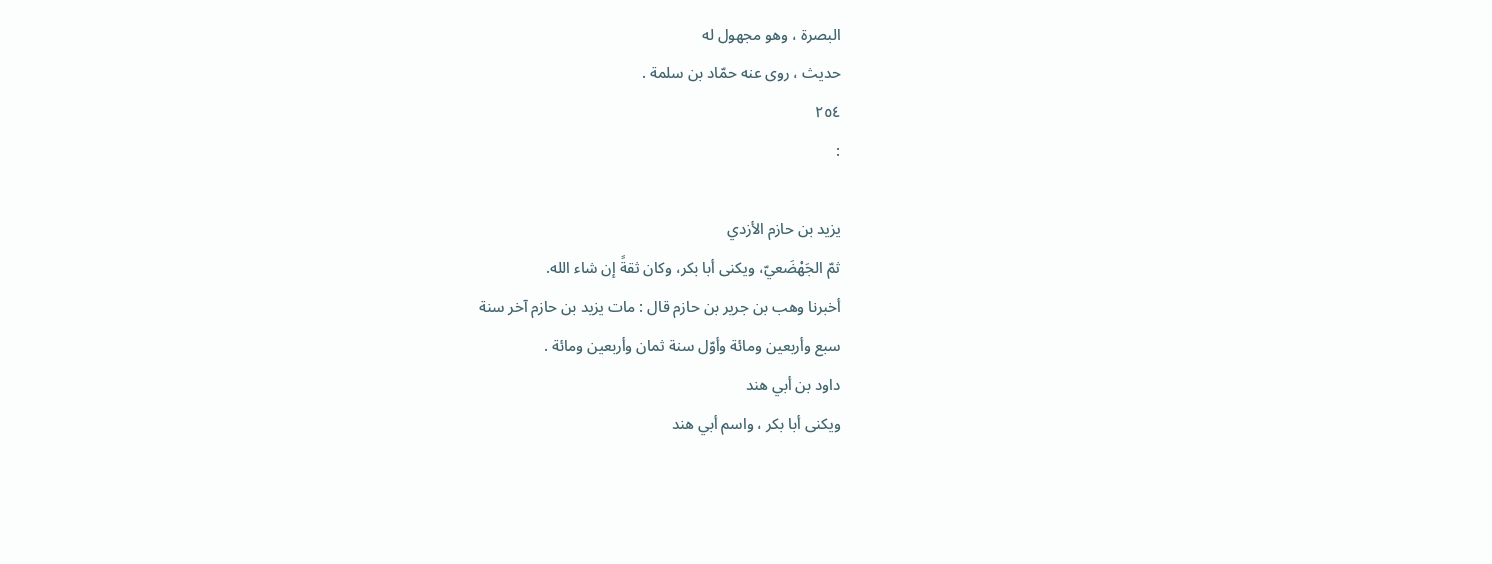البصرة ، وهو مجهول له
حديث ، روى عنه حمّاد بن سلمة .
٢٥٤
:

یزید بن حازم الأزدي
ثمّ الجَهْضَعيّ، ويكنى أبا بكر، وكان ثقةً إن شاء الله.
أخبرنا وهب بن جرير بن حازم قال : مات يزيد بن حازم آخر سنة
سبع وأربعين ومائة وأوّل سنة ثمان وأربعين ومائة .
داود بن أبي هند
ويكنى أبا بكر ، واسم أبي هند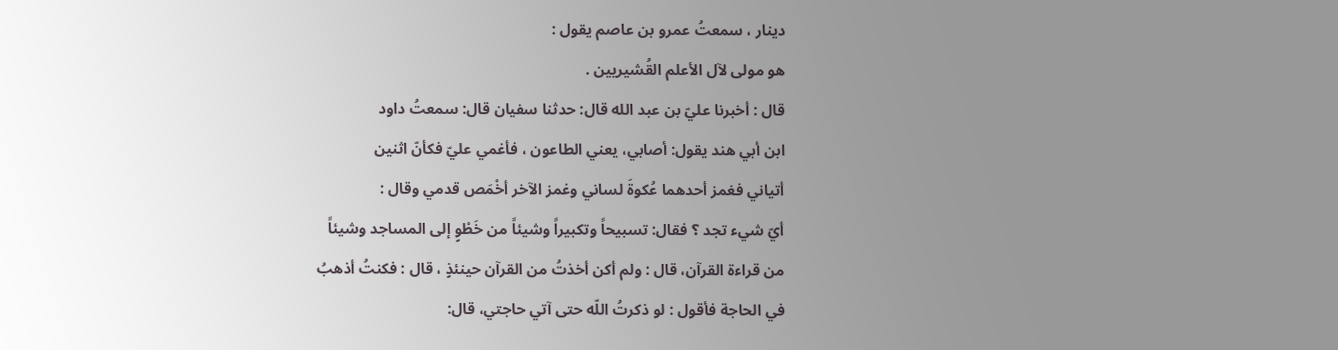دينار ، سمعتُ عمرو بن عاصم يقول :
هو مولى لآل الأعلم القُشيريين .
قال : أخبرنا عليّ بن عبد الله قال: حدثنا سفيان قال: سمعتُ داود
ابن أبي هند يقول: أصابي، يعني الطاعون ، فأغمي عليّ فكأنّ اثنين
أتياني فغمز أحدهما عُكوةَ لساني وغمز الآخر أخْمَص قدمي وقال :
أيّ شيء تجد ؟ فقال: تسبيحاً وتكبيراً وشيئاً من خَطْوٍ إلى المساجد وشيئاً
من قراءة القرآن، قال : ولم أكن أخذتُ من القرآن حينئذٍ ، قال : فكنتُ أذهبُ
في الحاجة فأقول : لو ذكرتُ اللّه حتى آتي حاجتي، قال: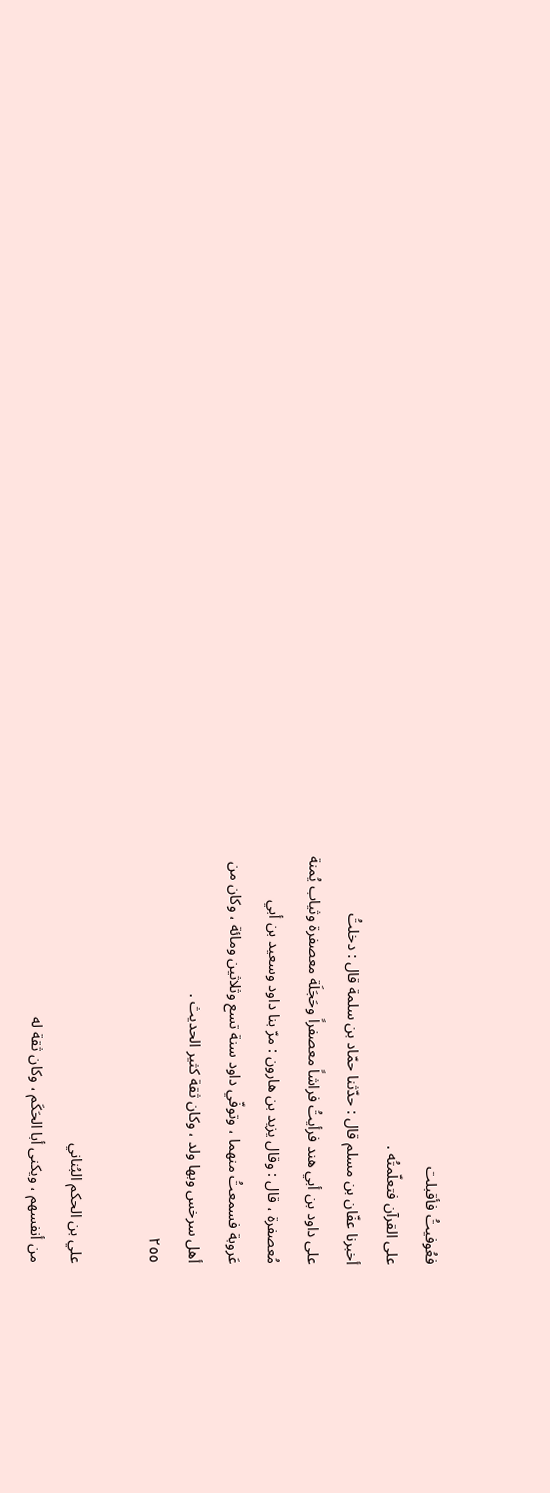فعُوفيتُ فأقبلت
على القرآن فتعلّمتُه .
أخبرنا عفّان بن مسلم قال : حدّثنا حمّاد بن سلمة قال : دخلتُ
على داود بن أبي هند فرأيتُ فراشاً معصفراً وحَجَلَة معصفرة وثياب يُمنة
مُعصفرة ، قال : وقال يزيد بن هارون : مرّ بنا داود وسعيد بن أبي
عَروبة فسمعتُ منهما ، وتوفّي داود سنة تسع وثلاثين ومائة ، وكان من
أهل سرخس وبها ولد ، وكان ثقة كثير الحديث .
٢٥٥

علي بن الحكم البُناني
من أنفسهم ، ويكنى أبا الحَكَم ، وكان ثقة له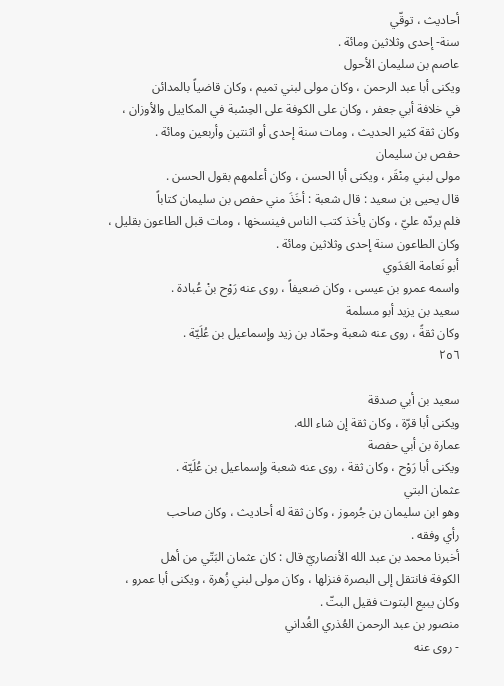أحاديث ، توقّي
سنة- إحدى وثلاثين ومائة .
عاصم بن سليمان الأحول
ويكنى أبا عبد الرحمن ، وكان مولى لبني تميم ، وكان قاضياً بالمدائن
في خلافة أبي جعفر ، وكان على الكوفة على الحِسْبة في المكاييل والأوزان ،
وكان ثقة كثير الحديث ، ومات سنة إحدى أو اثنتين وأربعين ومائة .
حفص بن سليمان
مولى لبني مِنْقَر ، ويكنى أبا الحسن ، وكان أعلمهم بقول الحسن .
قال يحيى بن سعيد : قال شعبة : أخَذَ مني حفص بن سليمان كتاباً
فلم يردّه عليّ ، وكان يأخذ كتب الناس فينسخها ، ومات قبل الطاعون بقليل ،
وكان الطاعون سنة إحدى وثلاثين ومائة .
أبو نَعامة العَدَوي
واسمه عمرو بن عيسى ، وكان ضعيفاً ، روى عنه رَوْح بنْ عُبادة .
سعید بن یزید أبو مسلمة
وكان ثقةً ، روى عنه شعبة وحمّاد بن زيد وإسماعيل بن عُلَيّة .
٢٥٦

سعيد بن أبي صدقة
ويكنى أبا قرّة ، وكان ثقة إن شاء الله.
عمارة بن أبي حفصة
ويكنى أبا رَوْح ، وكان ثقة ، روى عنه شعبة وإسماعيل بن عُلَيّة .
عثمان البتي
وهو ابن سليمان بن جُرموز ، وكان ثقة له أحاديث ، وكان صاحب
رأي وفقه .
أخبرنا محمد بن عبد الله الأنصاريّ قال : كان عثمان البَتّي من أهل
الكوفة فانتقل إلى البصرة فنزلها ، وكان مولى لبني زُهرة ، ويكنى أبا عمرو ،
وكان يبيع البتوت فقيل البتّ .
منصور بن عبد الرحمن العُذري الغُداني
- روى عنه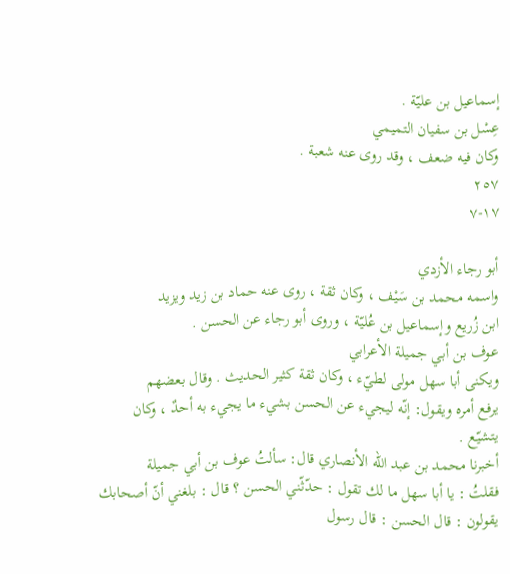إسماعيل بن عليّة .
عِسْل بن سفيان التميمي
وكان فيه ضعف ، وقد روى عنه شعبة .
٢٥٧
١٧-٧

أبو رجاء الأزدي
واسمه محمد بن سَيْف ، وكان ثقة ، روى عنه حماد بن زيد ویزید
ابن زُريع وإسماعيل بن عُليّة ، وروى أبو رجاء عن الحسن .
عوف بن أبي جميلة الأعرابي
ويكنى أبا سهل مولى لطيّء ، وكان ثقة كثير الحديث . وقال بعضهم
يرفع أمره ويقول: إنّه ليجيء عن الحسن بشيء ما يجيء به أحدٌ ، وكان
يتشيّع .
أخبرنا محمد بن عبد الله الأنصاري قال: سألتُ عوف بن أبي جميلة
فقلتُ : يا أبا سهل ما لك تقول : حدّثّني الحسن ؟ قال : بلغني أنّ أصحابك
يقولون : قال الحسن : قال رسول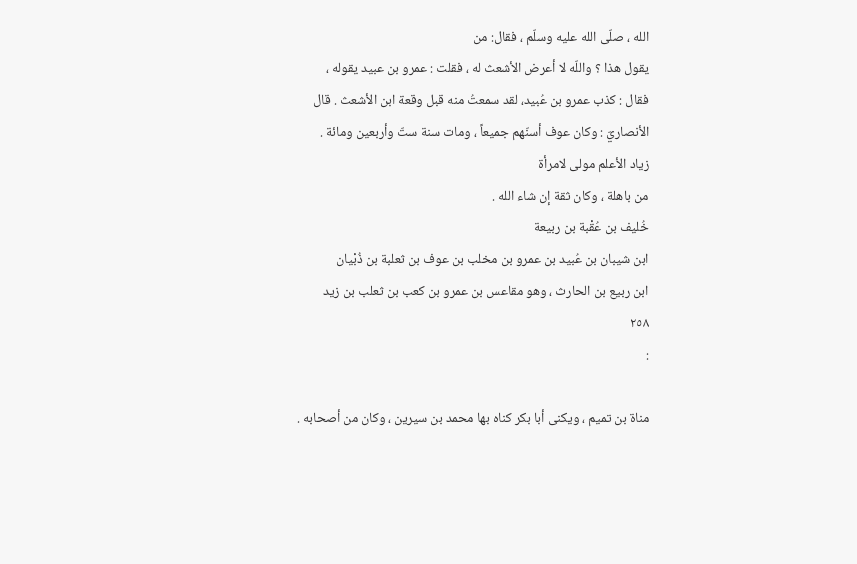الله ، صلّى الله عليه وسلّم ، فقال: من
يقول هذا ؟ واللّه لا أعرض الأشعث له ، فقلت : عمرو بن عبيد يقوله ،
فقال : كذب عمرو بن عُبيد، لقد سمعتُ منه قبل وقعة ابن الأشعث . قال
الأنصاريّ : وكان عوف أسنّهم جميعاً ، ومات سنة ستّ وأربعين ومائة .
زياد الأعلم مولى لامرأة
من باهلة ، وكان ثقة إن شاء الله .
خُليف بن عُقْبة بن ربيعة
ابن شيبان بن عُبيد بن عمرو بن مخلب بن عوف بن ثعلبة بن ذُبْيان
ابن ربيع بن الحارث ، وهو مقاعس بن عمرو بن كعب بن ثعلب بن زيد
٢٥٨
:

مناة بن تميم ، ويكنى أبا بكر كناه بها محمد بن سيرين ، وكان من أصحابه .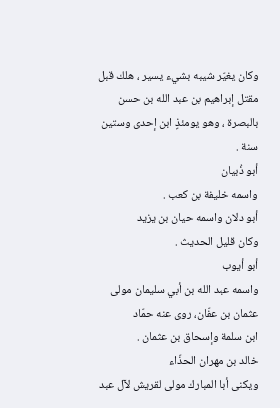وكان يغيّر شيبه بشيء يسير ، هلك قبل مقتل إبراهيم بن عبد الله بن حسن
بالبصرة ، وهو يومئذٍ ابن إحدى وستين سنة .
أبو ذُبیان
واسمه خليفة بن كعب .
أبو دلان واسمه حيان بن يزيد
وكان قليل الحديث .
أبو أيوب
واسمه عبد الله بن أبي سليمان مولى عثمان بن عفّان، روى عنه حمّاد
ابن سلمة وإسحاق بن عثمان .
خالد بن مهران الحذّاء
ويكنى أبا المبارك مولى لقريش لآل عبد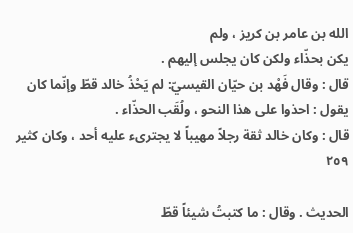الله بن عامر بن كريز ، ولم
يكن بحذّاء ولكن كان يجلس إليهم .
قال : وقال فَهْد بن حيّان القيسيّ: لم يَحْذُ خالد قطّ وإنّما كان
يقول : احذوا على هذا النحو ، ولُقَب الحذّاء .
قال : وكان خالد ثقة رجلاً مهيباً لا يجترىء عليه أحد ، وكان كثير
٢٥٩

الحديث . وقال : ما كتبتُ شيئاً قطّ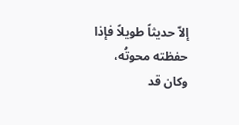إلاّ حديثاً طويلاً فإذا حفظته محوتُه،
وكان قد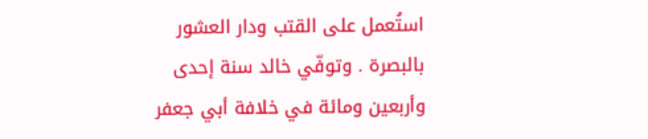استُعمل على القتب ودار العشور بالبصرة . وتوفّي خالد سنة إحدى
وأربعين ومائة في خلافة أبي جعفر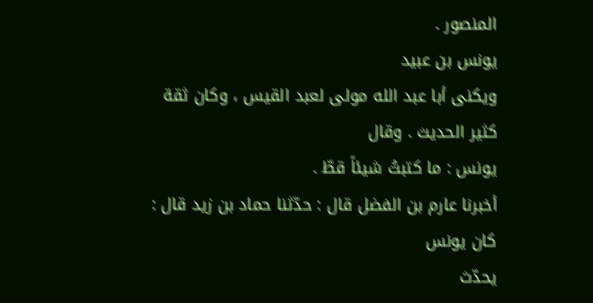المنصور .
يونس بن عبيد
ويكنى أبا عبد الله مولى لعبد القيس ، وكان ثقة كثير الحديث . وقال
يونس : ما كتبتُ شيئاً قطّ .
أخبرنا عارم بن الفضل قال : حدّثنا حماد بن زيد قال : كان يونس
يحدّث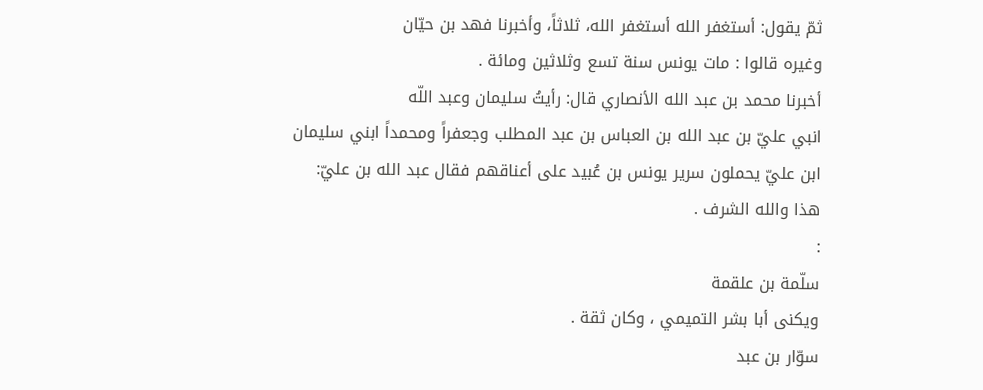ثمّ يقول: أستغفر الله أستغفر الله، ثلاثاً، وأخبرنا فهد بن حيّان
وغيره قالوا : مات يونس سنة تسع وثلاثين ومائة .
أخبرنا محمد بن عبد الله الأنصاري قال: رأيتُ سليمان وعبد اللّه
انبي عليّ بن عبد الله بن العباس بن عبد المطلب وجعفراً ومحمداً ابني سليمان
ابن عليّ يحملون سرير يونس بن عُبيد على أعناقهم فقال عبد الله بن عليّ:
هذا والله الشرف .
:
سلّمة بن علقمة
ويكنى أبا بشر التميمي ، وكان ثقة .
سوّار بن عبد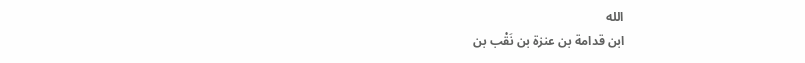الله
ابن قدامة بن عنزة بن نَقْب بن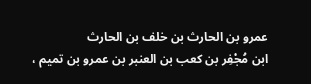عمرو بن الحارث بن خلف بن الحارث
ابن مُجْفِر بن كعب بن العنبر بن عمرو بن تميم ،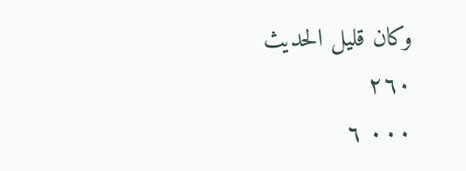وكان قليل الحديث
٢٦٠
٠٠٠ ٦